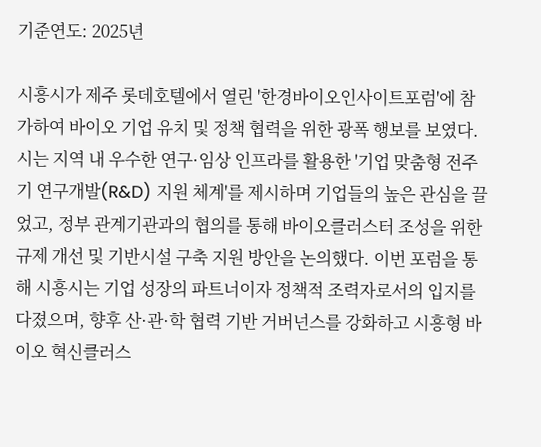기준연도: 2025년

시흥시가 제주 롯데호텔에서 열린 '한경바이오인사이트포럼'에 참가하여 바이오 기업 유치 및 정책 협력을 위한 광폭 행보를 보였다. 시는 지역 내 우수한 연구·임상 인프라를 활용한 '기업 맞춤형 전주기 연구개발(R&D) 지원 체계'를 제시하며 기업들의 높은 관심을 끌었고, 정부 관계기관과의 협의를 통해 바이오클러스터 조성을 위한 규제 개선 및 기반시설 구축 지원 방안을 논의했다. 이번 포럼을 통해 시흥시는 기업 성장의 파트너이자 정책적 조력자로서의 입지를 다졌으며, 향후 산·관·학 협력 기반 거버넌스를 강화하고 시흥형 바이오 혁신클러스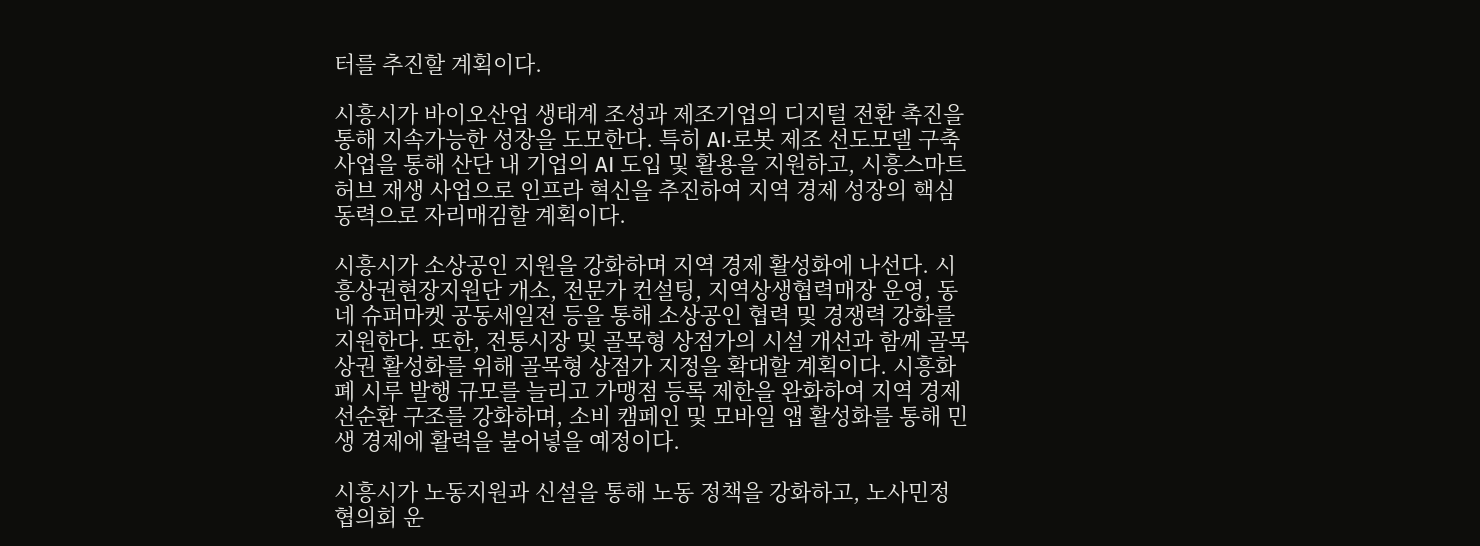터를 추진할 계획이다.

시흥시가 바이오산업 생태계 조성과 제조기업의 디지털 전환 촉진을 통해 지속가능한 성장을 도모한다. 특히 AI‧로봇 제조 선도모델 구축 사업을 통해 산단 내 기업의 AI 도입 및 활용을 지원하고, 시흥스마트허브 재생 사업으로 인프라 혁신을 추진하여 지역 경제 성장의 핵심 동력으로 자리매김할 계획이다.

시흥시가 소상공인 지원을 강화하며 지역 경제 활성화에 나선다. 시흥상권현장지원단 개소, 전문가 컨설팅, 지역상생협력매장 운영, 동네 슈퍼마켓 공동세일전 등을 통해 소상공인 협력 및 경쟁력 강화를 지원한다. 또한, 전통시장 및 골목형 상점가의 시설 개선과 함께 골목상권 활성화를 위해 골목형 상점가 지정을 확대할 계획이다. 시흥화폐 시루 발행 규모를 늘리고 가맹점 등록 제한을 완화하여 지역 경제 선순환 구조를 강화하며, 소비 캠페인 및 모바일 앱 활성화를 통해 민생 경제에 활력을 불어넣을 예정이다.

시흥시가 노동지원과 신설을 통해 노동 정책을 강화하고, 노사민정협의회 운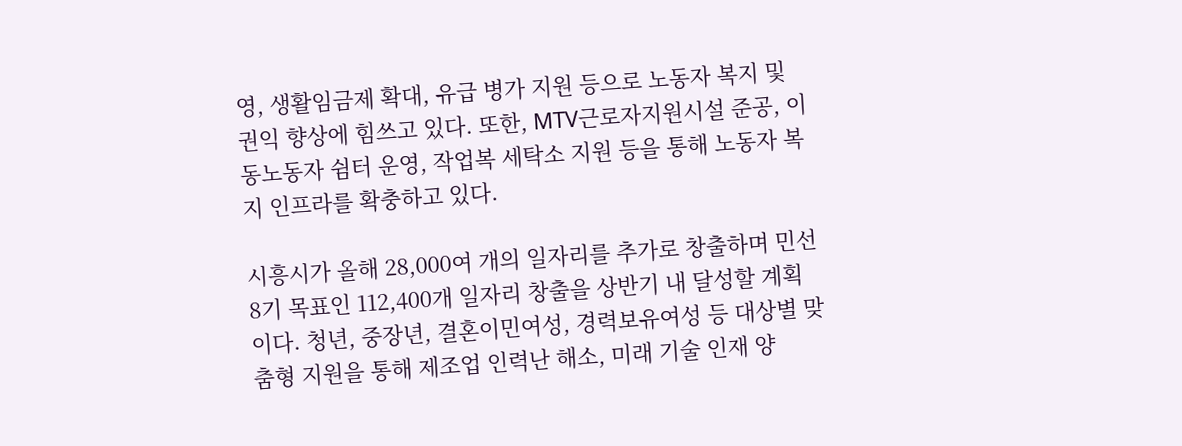영, 생활임금제 확대, 유급 병가 지원 등으로 노동자 복지 및 권익 향상에 힘쓰고 있다. 또한, MTV근로자지원시설 준공, 이동노동자 쉼터 운영, 작업복 세탁소 지원 등을 통해 노동자 복지 인프라를 확충하고 있다.

시흥시가 올해 28,000여 개의 일자리를 추가로 창출하며 민선 8기 목표인 112,400개 일자리 창출을 상반기 내 달성할 계획이다. 청년, 중장년, 결혼이민여성, 경력보유여성 등 대상별 맞춤형 지원을 통해 제조업 인력난 해소, 미래 기술 인재 양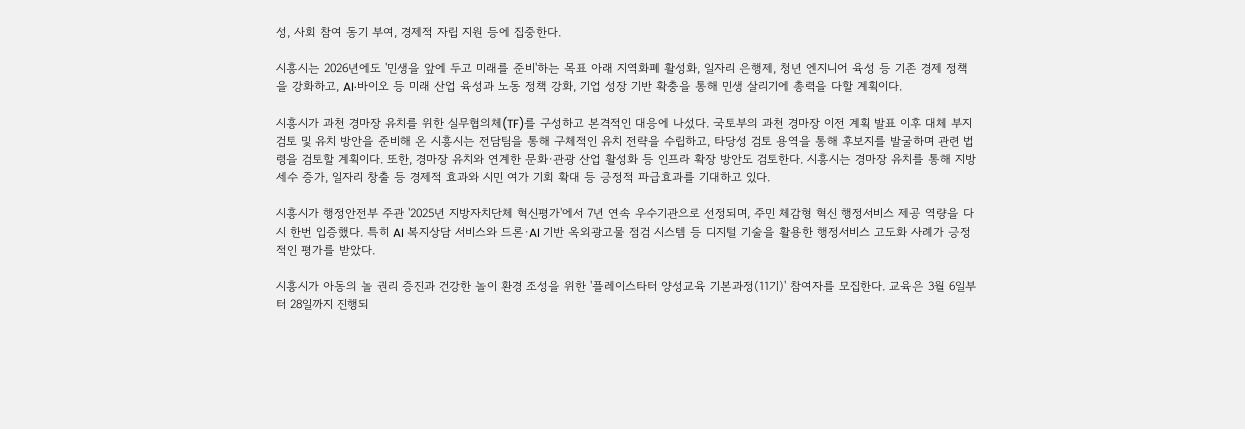성, 사회 참여 동기 부여, 경제적 자립 지원 등에 집중한다.

시흥시는 2026년에도 '민생을 앞에 두고 미래를 준비'하는 목표 아래 지역화폐 활성화, 일자리 은행제, 청년 엔지니어 육성 등 기존 경제 정책을 강화하고, AI·바이오 등 미래 산업 육성과 노동 정책 강화, 기업 성장 기반 확충을 통해 민생 살리기에 총력을 다할 계획이다.

시흥시가 과천 경마장 유치를 위한 실무협의체(TF)를 구성하고 본격적인 대응에 나섰다. 국토부의 과천 경마장 이전 계획 발표 이후 대체 부지 검토 및 유치 방안을 준비해 온 시흥시는 전담팀을 통해 구체적인 유치 전략을 수립하고, 타당성 검토 용역을 통해 후보지를 발굴하며 관련 법령을 검토할 계획이다. 또한, 경마장 유치와 연계한 문화·관광 산업 활성화 등 인프라 확장 방안도 검토한다. 시흥시는 경마장 유치를 통해 지방세수 증가, 일자리 창출 등 경제적 효과와 시민 여가 기회 확대 등 긍정적 파급효과를 기대하고 있다.

시흥시가 행정안전부 주관 '2025년 지방자치단체 혁신평가'에서 7년 연속 우수기관으로 선정되며, 주민 체감형 혁신 행정서비스 제공 역량을 다시 한번 입증했다. 특히 AI 복지상담 서비스와 드론·AI 기반 옥외광고물 점검 시스템 등 디지털 기술을 활용한 행정서비스 고도화 사례가 긍정적인 평가를 받았다.

시흥시가 아동의 놀 권리 증진과 건강한 놀이 환경 조성을 위한 '플레이스타터 양성교육 기본과정(11기)' 참여자를 모집한다. 교육은 3월 6일부터 28일까지 진행되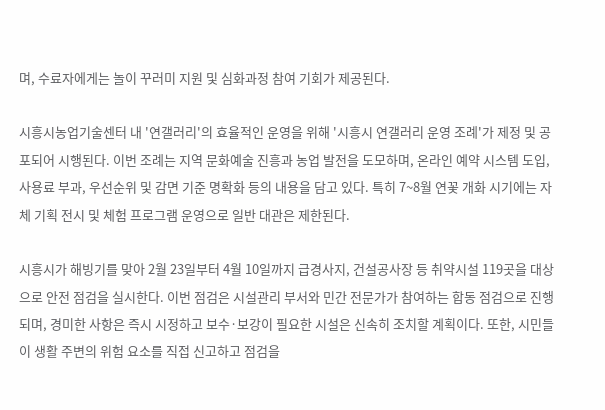며, 수료자에게는 놀이 꾸러미 지원 및 심화과정 참여 기회가 제공된다.

시흥시농업기술센터 내 '연갤러리'의 효율적인 운영을 위해 '시흥시 연갤러리 운영 조례'가 제정 및 공포되어 시행된다. 이번 조례는 지역 문화예술 진흥과 농업 발전을 도모하며, 온라인 예약 시스템 도입, 사용료 부과, 우선순위 및 감면 기준 명확화 등의 내용을 담고 있다. 특히 7~8월 연꽃 개화 시기에는 자체 기획 전시 및 체험 프로그램 운영으로 일반 대관은 제한된다.

시흥시가 해빙기를 맞아 2월 23일부터 4월 10일까지 급경사지, 건설공사장 등 취약시설 119곳을 대상으로 안전 점검을 실시한다. 이번 점검은 시설관리 부서와 민간 전문가가 참여하는 합동 점검으로 진행되며, 경미한 사항은 즉시 시정하고 보수·보강이 필요한 시설은 신속히 조치할 계획이다. 또한, 시민들이 생활 주변의 위험 요소를 직접 신고하고 점검을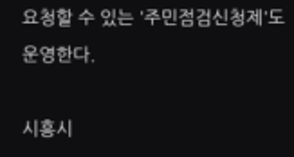요청할 수 있는 '주민점검신청제'도 운영한다.

시흥시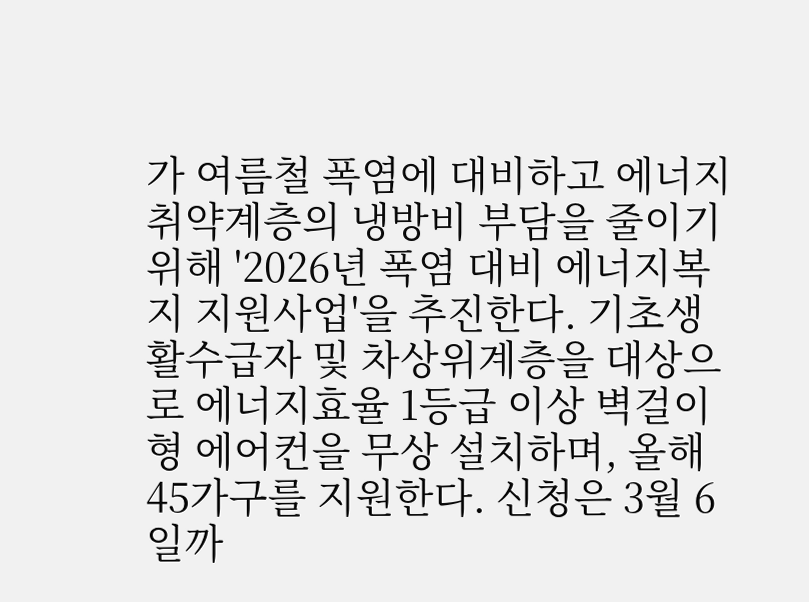가 여름철 폭염에 대비하고 에너지 취약계층의 냉방비 부담을 줄이기 위해 '2026년 폭염 대비 에너지복지 지원사업'을 추진한다. 기초생활수급자 및 차상위계층을 대상으로 에너지효율 1등급 이상 벽걸이형 에어컨을 무상 설치하며, 올해 45가구를 지원한다. 신청은 3월 6일까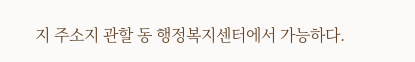지 주소지 관할 동 행정복지센터에서 가능하다.